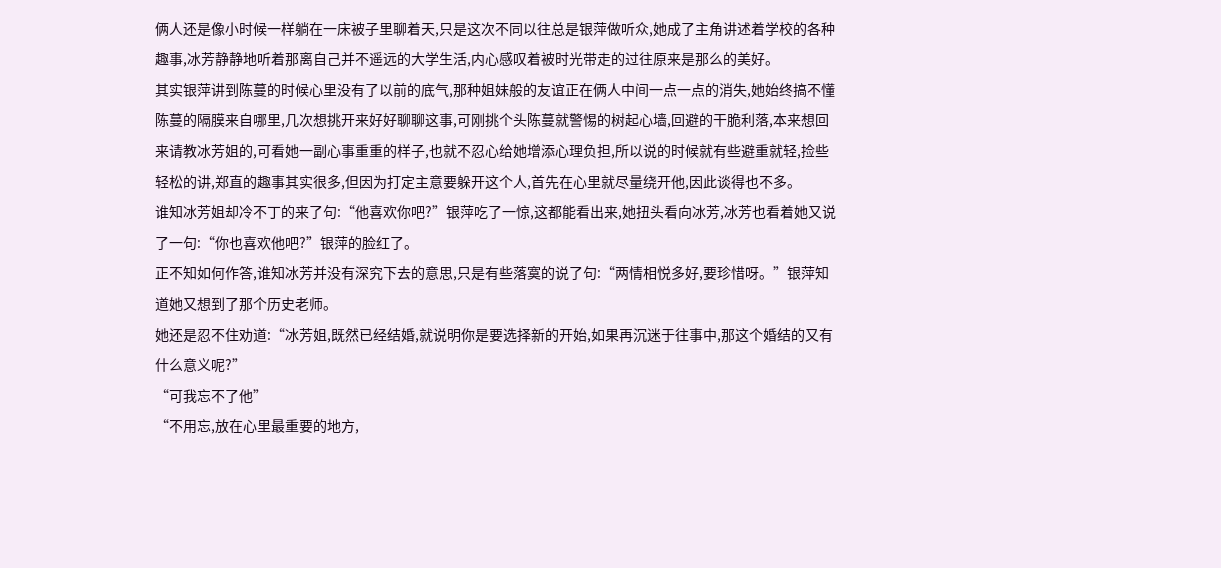俩人还是像小时候一样躺在一床被子里聊着天,只是这次不同以往总是银萍做听众,她成了主角讲述着学校的各种趣事,冰芳静静地听着那离自己并不遥远的大学生活,内心感叹着被时光带走的过往原来是那么的美好。
其实银萍讲到陈蔓的时候心里没有了以前的底气,那种姐妹般的友谊正在俩人中间一点一点的消失,她始终搞不懂陈蔓的隔膜来自哪里,几次想挑开来好好聊聊这事,可刚挑个头陈蔓就警惕的树起心墙,回避的干脆利落,本来想回来请教冰芳姐的,可看她一副心事重重的样子,也就不忍心给她增添心理负担,所以说的时候就有些避重就轻,捡些轻松的讲,郑直的趣事其实很多,但因为打定主意要躲开这个人,首先在心里就尽量绕开他,因此谈得也不多。
谁知冰芳姐却冷不丁的来了句:“他喜欢你吧?”银萍吃了一惊,这都能看出来,她扭头看向冰芳,冰芳也看着她又说了一句:“你也喜欢他吧?”银萍的脸红了。
正不知如何作答,谁知冰芳并没有深究下去的意思,只是有些落寞的说了句:“两情相悦多好,要珍惜呀。”银萍知道她又想到了那个历史老师。
她还是忍不住劝道:“冰芳姐,既然已经结婚,就说明你是要选择新的开始,如果再沉迷于往事中,那这个婚结的又有什么意义呢?”
“可我忘不了他”
“不用忘,放在心里最重要的地方,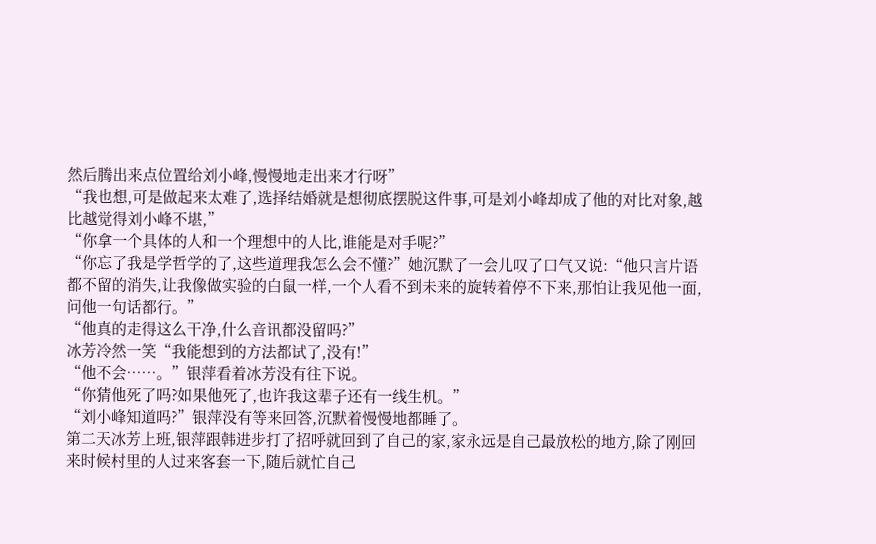然后腾出来点位置给刘小峰,慢慢地走出来才行呀”
“我也想,可是做起来太难了,选择结婚就是想彻底摆脱这件事,可是刘小峰却成了他的对比对象,越比越觉得刘小峰不堪,”
“你拿一个具体的人和一个理想中的人比,谁能是对手呢?”
“你忘了我是学哲学的了,这些道理我怎么会不懂?”她沉默了一会儿叹了口气又说:“他只言片语都不留的消失,让我像做实验的白鼠一样,一个人看不到未来的旋转着停不下来,那怕让我见他一面,问他一句话都行。”
“他真的走得这么干净,什么音讯都没留吗?”
冰芳冷然一笑“我能想到的方法都试了,没有!”
“他不会……。”银萍看着冰芳没有往下说。
“你猜他死了吗?如果他死了,也许我这辈子还有一线生机。”
“刘小峰知道吗?”银萍没有等来回答,沉默着慢慢地都睡了。
第二天冰芳上班,银萍跟韩进步打了招呼就回到了自己的家,家永远是自己最放松的地方,除了刚回来时候村里的人过来客套一下,随后就忙自己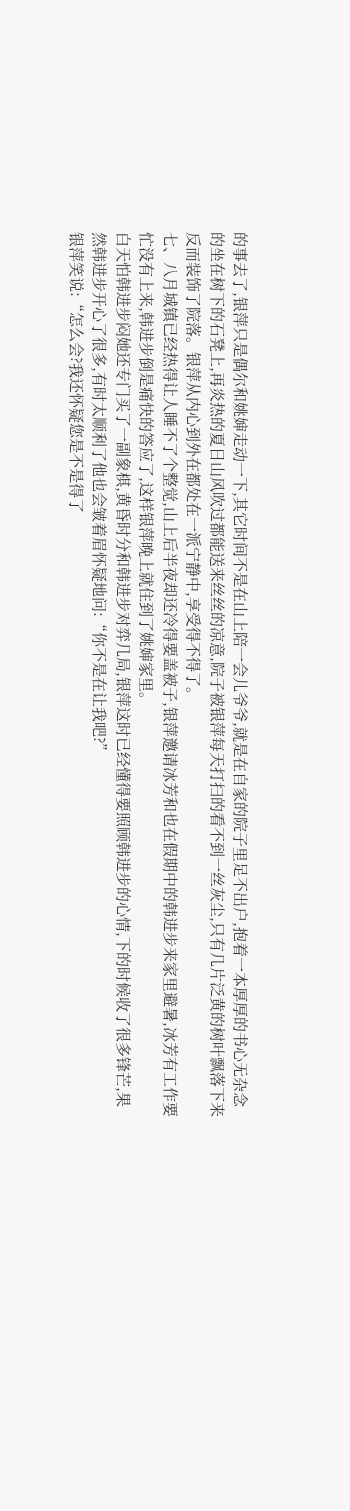的事去了,银萍只是偶尔和姚婶走动一下,其它时间不是在山上陪一会儿爷爷,就是在自家的院子里足不出户,抱着一本厚厚的书心无杂念的坐在树下的石凳上,再炎热的夏日山风吹过都能送来丝丝的凉意,院子被银萍每天打扫的看不到一丝灰尘,只有几片泛黄的树叶飘落下来反而装饰了院落。银萍从内心到外在都处在一派宁静中,享受得不得了。
七、八月城镇已经热得让人睡不了个整觉,山上后半夜却还冷得要盖被子,银萍邀请冰芳和也在假期中的韩进步来家里避暑,冰芳有工作要忙没有上来,韩进步倒是痛快的答应了,这样银萍晚上就住到了姚婶家里。
白天怕韩进步闷她还专门买了一副象棋,黄昏时分和韩进步对弈几局,银萍这时已经懂得要照顾韩进步的心情,下的时候收了很多锋芒,果然韩进步开心了很多,有时太顺利了他也会皱着眉怀疑地问:“你不是在让我吧?”
银萍笑说:“怎么会?我还怀疑您是不是得了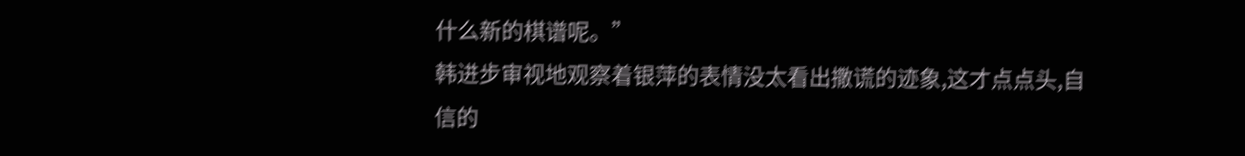什么新的棋谱呢。”
韩进步审视地观察着银萍的表情没太看出撒谎的迹象,这才点点头,自信的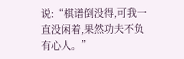说:“棋谱倒没得,可我一直没闲着,果然功夫不负有心人。”